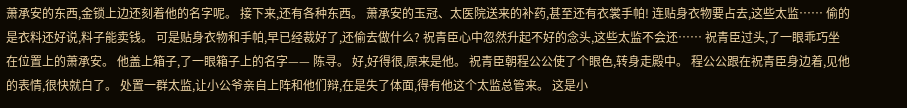萧承安的东西,金锁上边还刻着他的名字呢。 接下来,还有各种东西。 萧承安的玉冠、太医院送来的补药,甚至还有衣裳手帕! 连贴身衣物要占去,这些太监…… 偷的是衣料还好说,料子能卖钱。 可是贴身衣物和手帕,早已经裁好了,还偷去做什么? 祝青臣心中忽然升起不好的念头,这些太监不会还…… 祝青臣过头,了一眼乖巧坐在位置上的萧承安。 他盖上箱子,了一眼箱子上的名字—— 陈寻。 好,好得很,原来是他。 祝青臣朝程公公使了个眼色,转身走殿中。 程公公跟在祝青臣身边着,见他的表情,很快就白了。 处置一群太监,让小公爷亲自上阵和他们辩,在是失了体面,得有他这个太监总管来。 这是小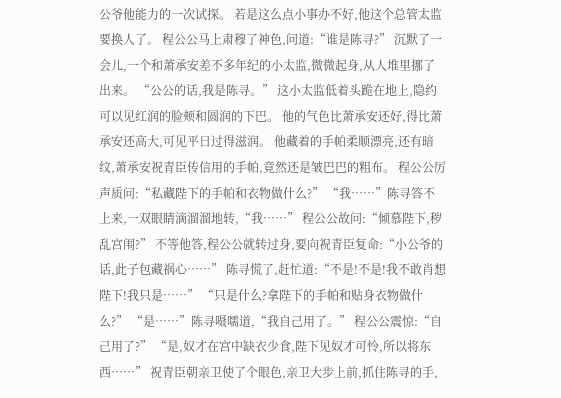公爷他能力的一次试探。 若是这么点小事办不好,他这个总管太监要换人了。 程公公马上肃穆了神色,问道:“谁是陈寻?” 沉默了一会儿,一个和萧承安差不多年纪的小太监,微微起身,从人堆里挪了出来。 “公公的话,我是陈寻。” 这小太监低着头跪在地上,隐约可以见红润的脸颊和圆润的下巴。 他的气色比萧承安还好,得比萧承安还高大,可见平日过得滋润。 他藏着的手帕柔顺漂亮,还有暗纹,萧承安祝青臣传信用的手帕,竟然还是皱巴巴的粗布。 程公公厉声质问:“私藏陛下的手帕和衣物做什么?” “我……”陈寻答不上来,一双眼睛滴溜溜地转,“我……” 程公公故问:“倾慕陛下,秽乱宫闱?” 不等他答,程公公就转过身,要向祝青臣复命:“小公爷的话,此子包藏祸心……” 陈寻慌了,赶忙道:“不是!不是!我不敢肖想陛下!我只是……” “只是什么?拿陛下的手帕和贴身衣物做什么?” “是……”陈寻嗫嚅道,“我自己用了。” 程公公震惊:“自己用了?” “是,奴才在宫中缺衣少食,陛下见奴才可怜,所以将东西……” 祝青臣朝亲卫使了个眼色,亲卫大步上前,抓住陈寻的手,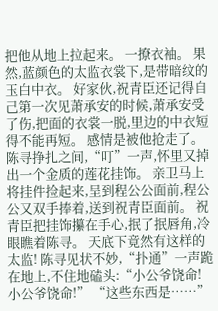把他从地上拉起来。 一撩衣袖。 果然,蓝颜色的太监衣裳下,是带暗纹的玉白中衣。 好家伙,祝青臣还记得自己第一次见萧承安的时候,萧承安受了伤,把面的衣裳一脱,里边的中衣短得不能再短。 感情是被他抢走了。 陈寻挣扎之间,“叮”一声,怀里又掉出一个金质的莲花挂饰。 亲卫马上将挂件捡起来,呈到程公公面前,程公公又双手捧着,送到祝青臣面前。 祝青臣把挂饰攥在手心,抿了抿唇角,冷眼瞧着陈寻。 天底下竟然有这样的太监! 陈寻见状不妙,“扑通”一声跪在地上,不住地磕头:“小公爷饶命!小公爷饶命!” “这些东西是……”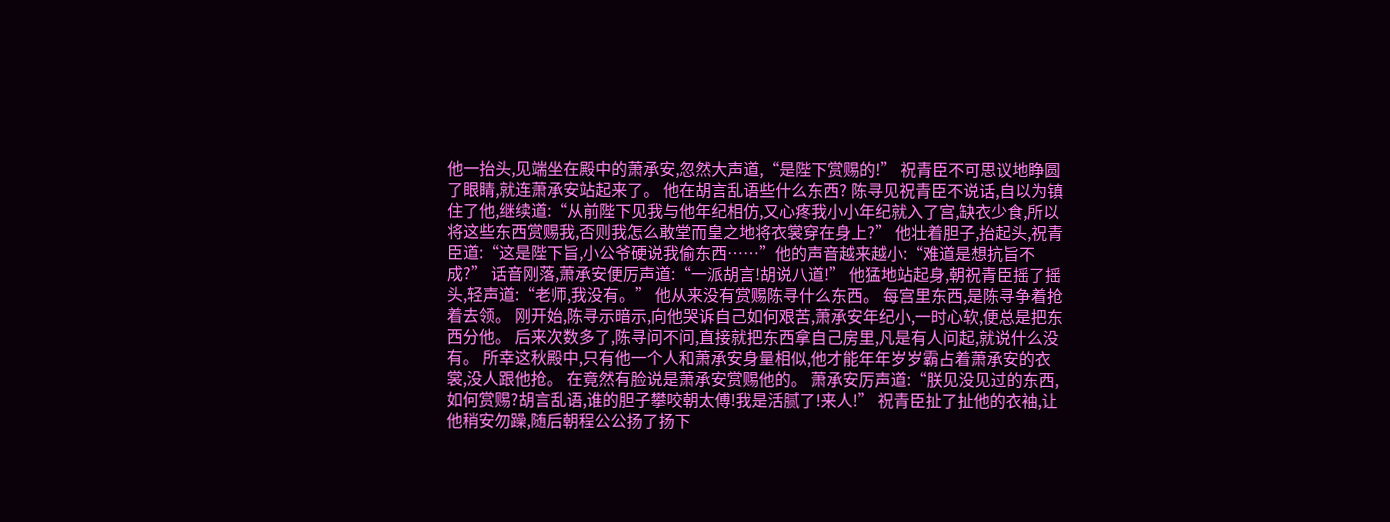他一抬头,见端坐在殿中的萧承安,忽然大声道,“是陛下赏赐的!” 祝青臣不可思议地睁圆了眼睛,就连萧承安站起来了。 他在胡言乱语些什么东西? 陈寻见祝青臣不说话,自以为镇住了他,继续道:“从前陛下见我与他年纪相仿,又心疼我小小年纪就入了宫,缺衣少食,所以将这些东西赏赐我,否则我怎么敢堂而皇之地将衣裳穿在身上?” 他壮着胆子,抬起头,祝青臣道:“这是陛下旨,小公爷硬说我偷东西……”他的声音越来越小:“难道是想抗旨不成?” 话音刚落,萧承安便厉声道:“一派胡言!胡说八道!” 他猛地站起身,朝祝青臣摇了摇头,轻声道:“老师,我没有。” 他从来没有赏赐陈寻什么东西。 每宫里东西,是陈寻争着抢着去领。 刚开始,陈寻示暗示,向他哭诉自己如何艰苦,萧承安年纪小,一时心软,便总是把东西分他。 后来次数多了,陈寻问不问,直接就把东西拿自己房里,凡是有人问起,就说什么没有。 所幸这秋殿中,只有他一个人和萧承安身量相似,他才能年年岁岁霸占着萧承安的衣裳,没人跟他抢。 在竟然有脸说是萧承安赏赐他的。 萧承安厉声道:“朕见没见过的东西,如何赏赐?胡言乱语,谁的胆子攀咬朝太傅!我是活腻了!来人!” 祝青臣扯了扯他的衣袖,让他稍安勿躁,随后朝程公公扬了扬下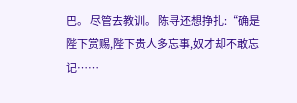巴。 尽管去教训。 陈寻还想挣扎:“确是陛下赏赐,陛下贵人多忘事,奴才却不敢忘记……